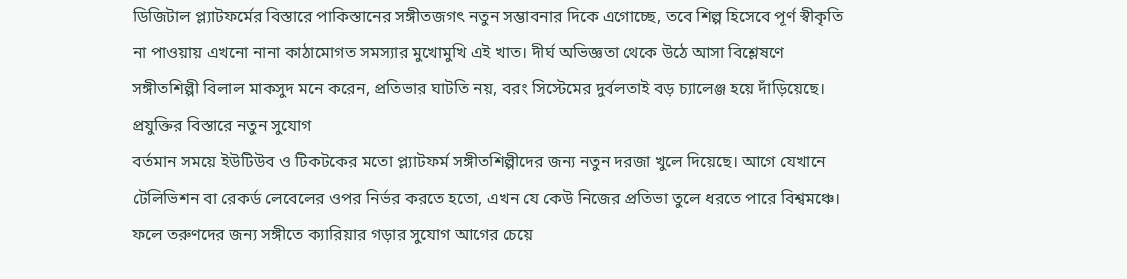ডিজিটাল প্ল্যাটফর্মের বিস্তারে পাকিস্তানের সঙ্গীতজগৎ নতুন সম্ভাবনার দিকে এগোচ্ছে, তবে শিল্প হিসেবে পূর্ণ স্বীকৃতি না পাওয়ায় এখনো নানা কাঠামোগত সমস্যার মুখোমুখি এই খাত। দীর্ঘ অভিজ্ঞতা থেকে উঠে আসা বিশ্লেষণে সঙ্গীতশিল্পী বিলাল মাকসুদ মনে করেন, প্রতিভার ঘাটতি নয়, বরং সিস্টেমের দুর্বলতাই বড় চ্যালেঞ্জ হয়ে দাঁড়িয়েছে।
প্রযুক্তির বিস্তারে নতুন সুযোগ
বর্তমান সময়ে ইউটিউব ও টিকটকের মতো প্ল্যাটফর্ম সঙ্গীতশিল্পীদের জন্য নতুন দরজা খুলে দিয়েছে। আগে যেখানে টেলিভিশন বা রেকর্ড লেবেলের ওপর নির্ভর করতে হতো, এখন যে কেউ নিজের প্রতিভা তুলে ধরতে পারে বিশ্বমঞ্চে। ফলে তরুণদের জন্য সঙ্গীতে ক্যারিয়ার গড়ার সুযোগ আগের চেয়ে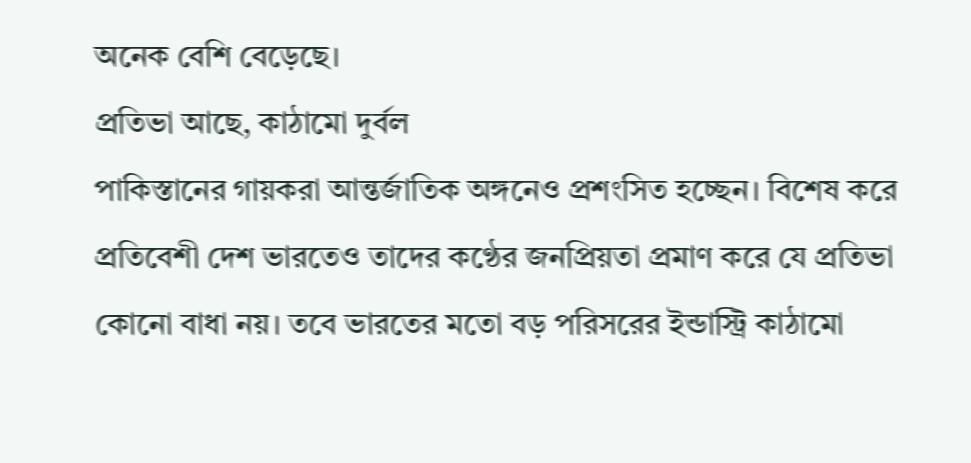অনেক বেশি বেড়েছে।
প্রতিভা আছে, কাঠামো দুর্বল
পাকিস্তানের গায়করা আন্তর্জাতিক অঙ্গনেও প্রশংসিত হচ্ছেন। বিশেষ করে প্রতিবেশী দেশ ভারতেও তাদের কণ্ঠের জনপ্রিয়তা প্রমাণ করে যে প্রতিভা কোনো বাধা নয়। তবে ভারতের মতো বড় পরিসরের ইন্ডাস্ট্রি কাঠামো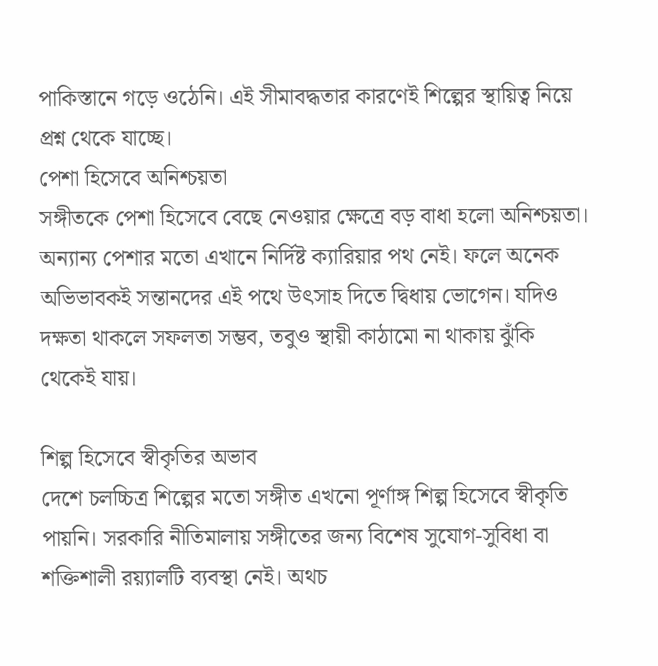পাকিস্তানে গড়ে ওঠেনি। এই সীমাবদ্ধতার কারণেই শিল্পের স্থায়িত্ব নিয়ে প্রশ্ন থেকে যাচ্ছে।
পেশা হিসেবে অনিশ্চয়তা
সঙ্গীতকে পেশা হিসেবে বেছে নেওয়ার ক্ষেত্রে বড় বাধা হলো অনিশ্চয়তা। অন্যান্য পেশার মতো এখানে নির্দিষ্ট ক্যারিয়ার পথ নেই। ফলে অনেক অভিভাবকই সন্তানদের এই পথে উৎসাহ দিতে দ্বিধায় ভোগেন। যদিও দক্ষতা থাকলে সফলতা সম্ভব, তবুও স্থায়ী কাঠামো না থাকায় ঝুঁকি থেকেই যায়।

শিল্প হিসেবে স্বীকৃতির অভাব
দেশে চলচ্চিত্র শিল্পের মতো সঙ্গীত এখনো পূর্ণাঙ্গ শিল্প হিসেবে স্বীকৃতি পায়নি। সরকারি নীতিমালায় সঙ্গীতের জন্য বিশেষ সুযোগ-সুবিধা বা শক্তিশালী রয়্যালটি ব্যবস্থা নেই। অথচ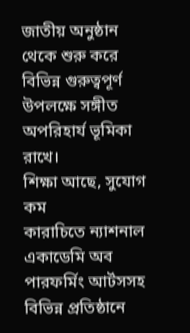জাতীয় অনুষ্ঠান থেকে শুরু করে বিভিন্ন গুরুত্বপূর্ণ উপলক্ষে সঙ্গীত অপরিহার্য ভূমিকা রাখে।
শিক্ষা আছে, সুযোগ কম
কারাচিতে ন্যাশনাল একাডেমি অব পারফর্মিং আর্টসসহ বিভিন্ন প্রতিষ্ঠানে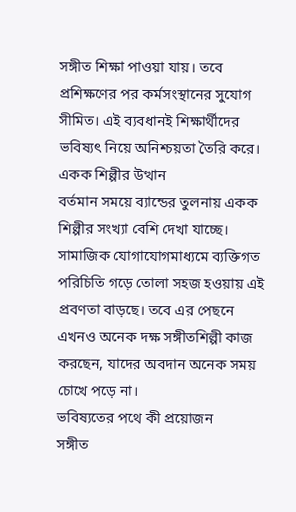সঙ্গীত শিক্ষা পাওয়া যায়। তবে প্রশিক্ষণের পর কর্মসংস্থানের সুযোগ সীমিত। এই ব্যবধানই শিক্ষার্থীদের ভবিষ্যৎ নিয়ে অনিশ্চয়তা তৈরি করে।
একক শিল্পীর উত্থান
বর্তমান সময়ে ব্যান্ডের তুলনায় একক শিল্পীর সংখ্যা বেশি দেখা যাচ্ছে। সামাজিক যোগাযোগমাধ্যমে ব্যক্তিগত পরিচিতি গড়ে তোলা সহজ হওয়ায় এই প্রবণতা বাড়ছে। তবে এর পেছনে এখনও অনেক দক্ষ সঙ্গীতশিল্পী কাজ করছেন, যাদের অবদান অনেক সময় চোখে পড়ে না।
ভবিষ্যতের পথে কী প্রয়োজন
সঙ্গীত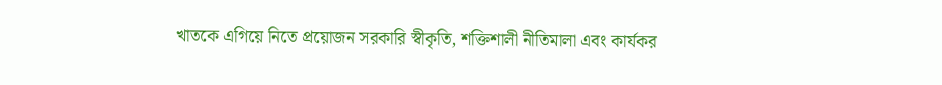খাতকে এগিয়ে নিতে প্রয়োজন সরকারি স্বীকৃতি, শক্তিশালী নীতিমালা এবং কার্যকর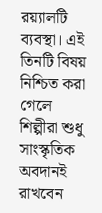রয়্যালটি ব্যবস্থা। এই তিনটি বিষয় নিশ্চিত করা গেলে শিল্পীরা শুধু সাংস্কৃতিক অবদানই রাখবেন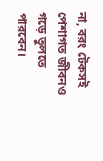না, বরং টেকসই পেশাগত জীবনও গড়ে তুলতে পারবেন।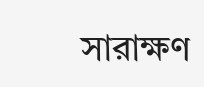সারাক্ষণ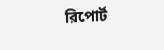রিপোর্ট